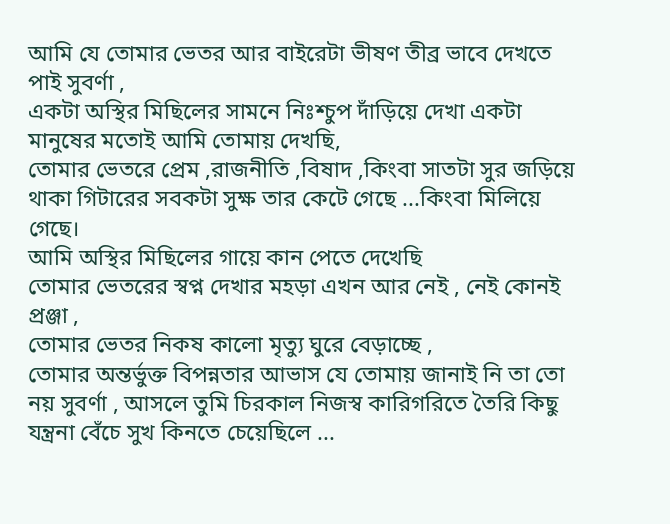আমি যে তোমার ভেতর আর বাইরেটা ভীষণ তীব্র ভাবে দেখতে পাই সুবর্ণা ,
একটা অস্থির মিছিলের সামনে নিঃশ্চুপ দাঁড়িয়ে দেখা একটা মানুষের মতোই আমি তোমায় দেখছি,
তোমার ভেতরে প্রেম ,রাজনীতি ,বিষাদ ,কিংবা সাতটা সুর জড়িয়ে থাকা গিটারের সবকটা সুক্ষ তার কেটে গেছে ...কিংবা মিলিয়ে গেছে।
আমি অস্থির মিছিলের গায়ে কান পেতে দেখেছি
তোমার ভেতরের স্বপ্ন দেখার মহড়া এখন আর নেই , নেই কোনই প্রঞ্জা ,
তোমার ভেতর নিকষ কালো মৃত্যু ঘুরে বেড়াচ্ছে ,
তোমার অন্তর্ভুক্ত বিপন্নতার আভাস যে তোমায় জানাই নি তা তো নয় সুবর্ণা , আসলে তুমি চিরকাল নিজস্ব কারিগরিতে তৈরি কিছু যন্ত্রনা বেঁচে সুখ কিনতে চেয়েছিলে ...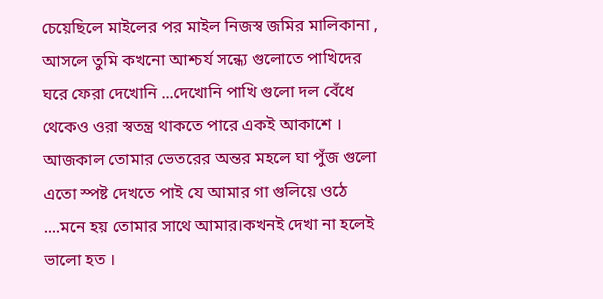চেয়েছিলে মাইলের পর মাইল নিজস্ব জমির মালিকানা ,
আসলে তুমি কখনো আশ্চর্য সন্ধ্যে গুলোতে পাখিদের ঘরে ফেরা দেখোনি ...দেখোনি পাখি গুলো দল বেঁধে থেকেও ওরা স্বতন্ত্র থাকতে পারে একই আকাশে ।
আজকাল তোমার ভেতরের অন্তর মহলে ঘা পুঁজ গুলো এতো স্পষ্ট দেখতে পাই যে আমার গা গুলিয়ে ওঠে ....মনে হয় তোমার সাথে আমার।কখনই দেখা না হলেই ভালো হত ।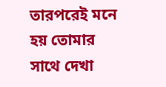তারপরেই মনে হয় তোমার সাথে দেখা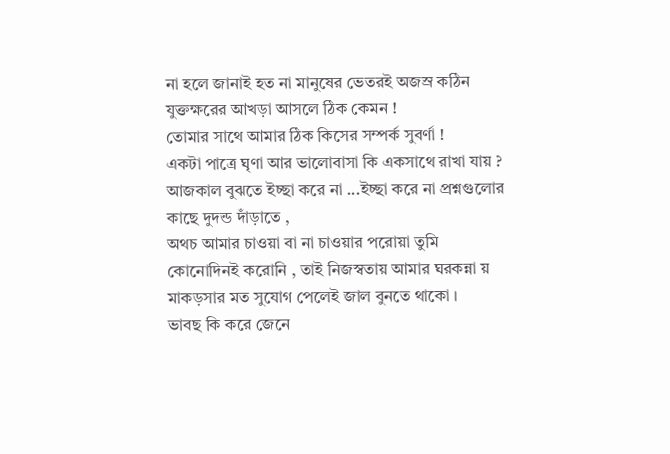না হলে জানাই হত না মানুষের ভেতরই অজস্র কঠিন যুক্তক্ষরের আখড়া আসলে ঠিক কেমন !
তোমার সাথে আমার ঠিক কিসের সম্পর্ক সুবর্ণা !
একটা পাত্রে ঘৃণা আর ভালোবাসা কি একসাথে রাখা যায় ?
আজকাল বুঝতে ইচ্ছা করে না ...ইচ্ছা করে না প্রশ্নগুলোর কাছে দুদন্ড দাঁড়াতে ,
অথচ আমার চাওয়া বা না চাওয়ার পরোয়া তুমি কোনোদিনই করোনি , তাই নিজস্বতায় আমার ঘরকন্না য় মাকড়সার মত সুযোগ পেলেই জাল বুনতে থাকো ।
ভাবছ কি করে জেনে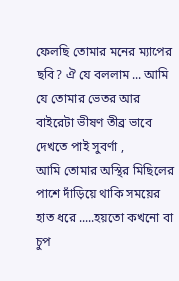ফেলছি তোমার মনের ম্যাপের ছবি? ঐ যে বললাম ... আমি যে তোমার ভেতর আর বাইরেটা ভীষণ তীব্র ভাবে দেখতে পাই সুবর্ণা ,
আমি তোমার অস্থির মিছিলের পাশে দাঁড়িয়ে থাকি সময়ের হাত ধরে .....হয়তো কখনো বা চুপ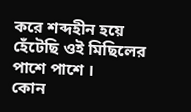করে শব্দহীন হয়ে হেঁটেছি ওই মিছিলের পাশে পাশে ।
কোন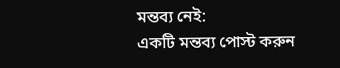মন্তব্য নেই:
একটি মন্তব্য পোস্ট করুন